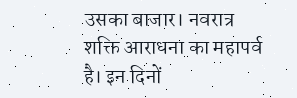उसका बाजार। नवरात्र शक्ति आराधना का महापर्व है। इन दिनों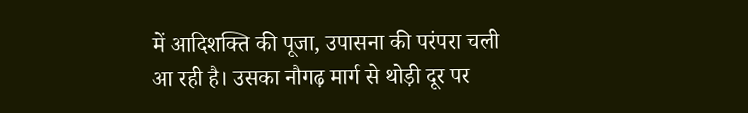में आदिशक्ति की पूजा, उपासना की परंपरा चली आ रही है। उसका नौगढ़ मार्ग से थोड़ी दूर पर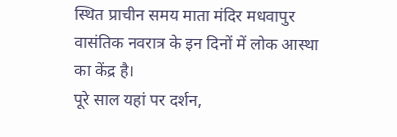स्थित प्राचीन समय माता मंदिर मधवापुर वासंतिक नवरात्र के इन दिनों में लोक आस्था का केंद्र है।
पूरे साल यहां पर दर्शन,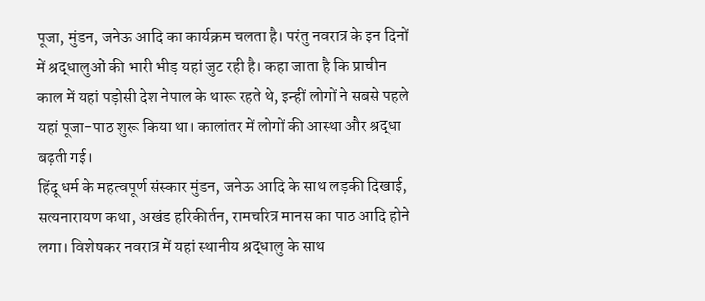पूजा, मुंडन, जनेऊ आदि का कार्यक्रम चलता है। परंतु नवरात्र के इन दिनों में श्रद्धालुओं की भारी भीड़ यहां जुट रही है। कहा जाता है कि प्राचीन काल में यहां पड़ोसी देश नेपाल के थारू रहते थे, इन्हीं लोगों ने सबसे पहले यहां पूजा-पाठ शुरू किया था। कालांतर में लोगों की आस्था और श्रद्धा बढ़ती गई।
हिंदू धर्म के महत्वपूर्ण संस्कार मुंडन, जनेऊ आदि के साथ लड़की दिखाई, सत्यनारायण कथा, अखंड हरिकीर्तन, रामचरित्र मानस का पाठ आदि होने लगा। विशेषकर नवरात्र में यहां स्थानीय श्रद्धालु के साथ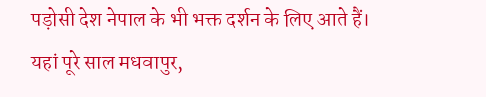पड़ोसी देश नेपाल के भी भक्त दर्शन के लिए आते हैं। यहां पूरे साल मधवापुर,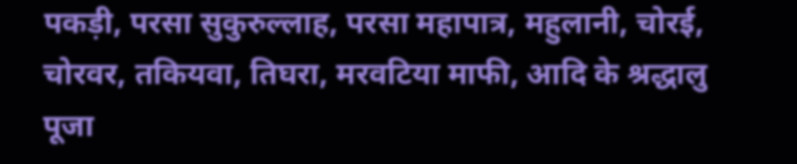पकड़ी, परसा सुकुरुल्लाह, परसा महापात्र, महुलानी, चोरई, चोरवर, तकियवा, तिघरा, मरवटिया माफी, आदि के श्रद्धालु पूजा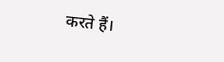करते हैं।